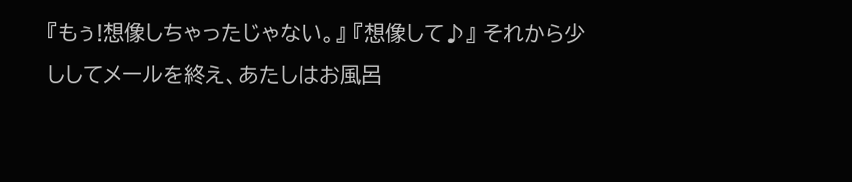『もぅ!想像しちゃったじゃない。』 『想像して♪』 それから少ししてメールを終え、あたしはお風呂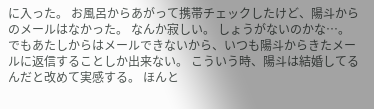に入った。 お風呂からあがって携帯チェックしたけど、陽斗からのメールはなかった。 なんか寂しい。 しょうがないのかな…。 でもあたしからはメールできないから、いつも陽斗からきたメールに返信することしか出来ない。 こういう時、陽斗は結婚してるんだと改めて実感する。 ほんと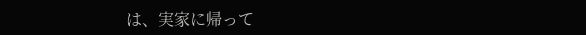は、実家に帰って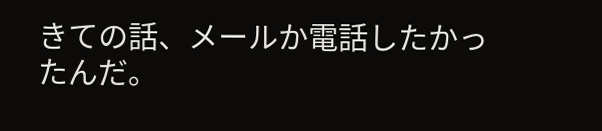きての話、メールか電話したかったんだ。